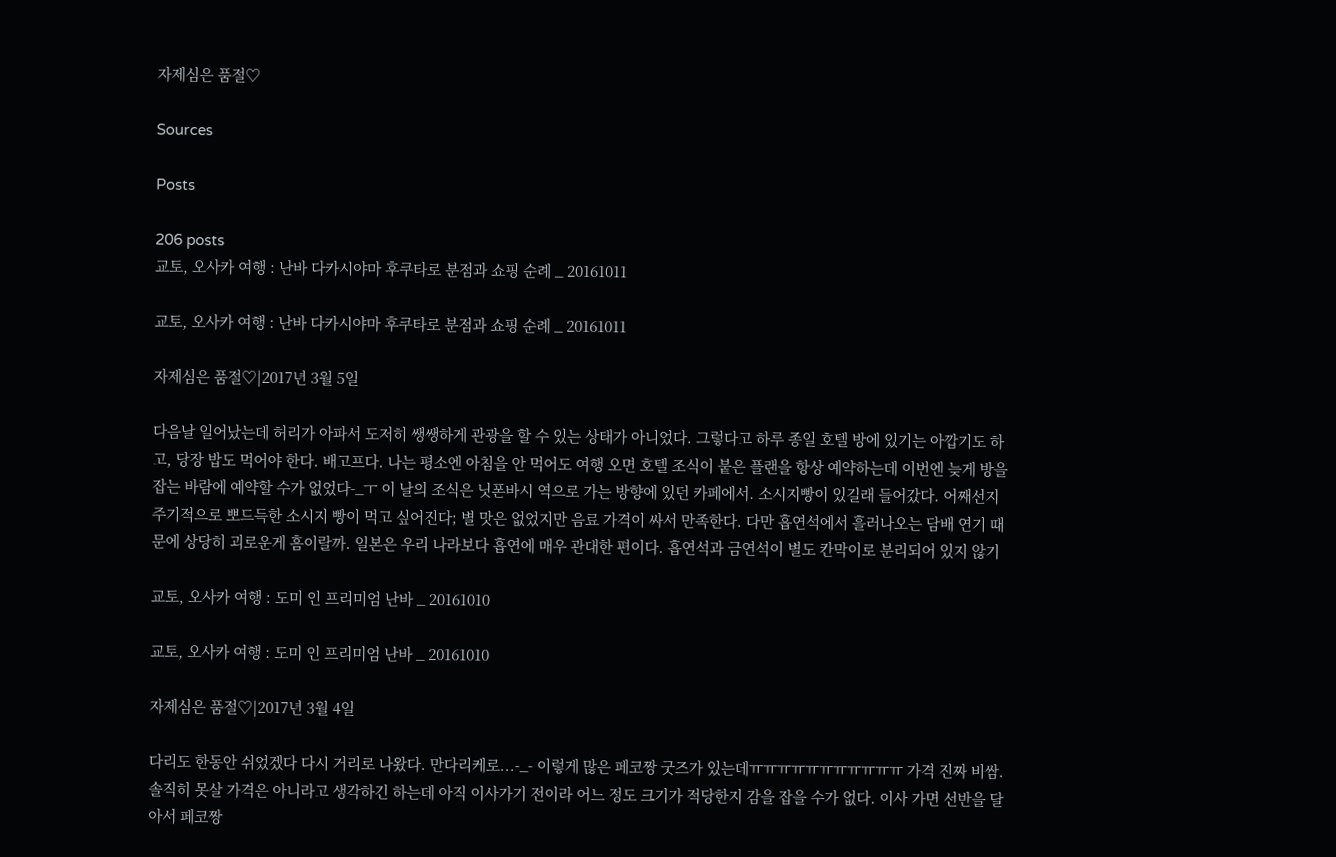자제심은 품절♡

Sources

Posts

206 posts
교토, 오사카 여행 : 난바 다카시야마 후쿠타로 분점과 쇼핑 순례 _ 20161011

교토, 오사카 여행 : 난바 다카시야마 후쿠타로 분점과 쇼핑 순례 _ 20161011

자제심은 품절♡|2017년 3월 5일

다음날 일어났는데 허리가 아파서 도저히 쌩쌩하게 관광을 할 수 있는 상태가 아니었다. 그렇다고 하루 종일 호텔 방에 있기는 아깝기도 하고, 당장 밥도 먹어야 한다. 배고프다. 나는 평소엔 아침을 안 먹어도 여행 오면 호텔 조식이 붙은 플랜을 항상 예약하는데 이번엔 늦게 방을 잡는 바람에 예약할 수가 없었다-_ㅜ 이 날의 조식은 닛폰바시 역으로 가는 방향에 있던 카페에서. 소시지빵이 있길래 들어갔다. 어째선지 주기적으로 뽀드득한 소시지 빵이 먹고 싶어진다; 별 맛은 없었지만 음료 가격이 싸서 만족한다. 다만 흡연석에서 흘러나오는 담배 연기 때문에 상당히 괴로운게 흠이랄까. 일본은 우리 나라보다 흡연에 매우 관대한 편이다. 흡연석과 금연석이 별도 칸막이로 분리되어 있지 않기

교토, 오사카 여행 : 도미 인 프리미엄 난바 _ 20161010

교토, 오사카 여행 : 도미 인 프리미엄 난바 _ 20161010

자제심은 품절♡|2017년 3월 4일

다리도 한동안 쉬었겠다 다시 거리로 나왔다. 만다리케로...-_- 이렇게 많은 페코짱 굿즈가 있는데ㅠㅠㅠㅠㅠㅠㅠㅠㅠㅠㅠ 가격 진짜 비쌈. 솔직히 못살 가격은 아니라고 생각하긴 하는데 아직 이사가기 전이라 어느 정도 크기가 적당한지 감을 잡을 수가 없다. 이사 가면 선반을 달아서 페코짱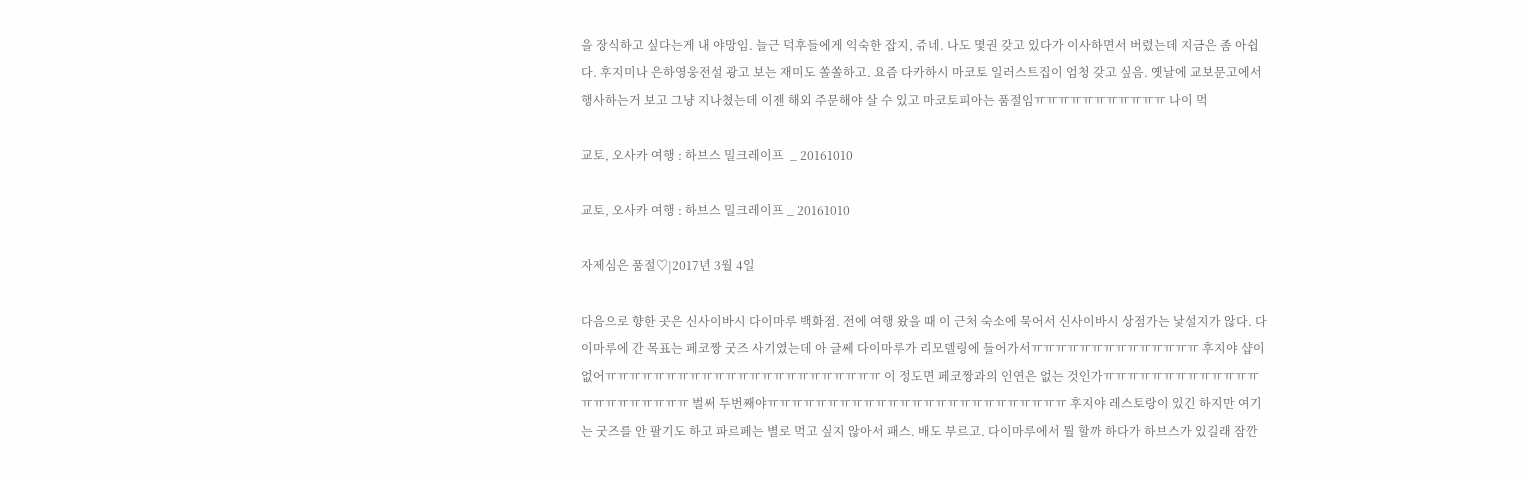을 장식하고 싶다는게 내 야망임. 늘근 덕후들에게 익숙한 잡지, 쥬네. 나도 몇권 갖고 있다가 이사하면서 버렸는데 지금은 좀 아쉽다. 후지미나 은하영웅전설 광고 보는 재미도 쏠쏠하고. 요즘 다카하시 마코토 일러스트집이 엄청 갖고 싶음. 옛날에 교보문고에서 행사하는거 보고 그냥 지나쳤는데 이젠 해외 주문해야 살 수 있고 마코토피아는 품절임ㅠㅠㅠㅠㅠㅠㅠㅠㅠㅠㅠ 나이 먹

교토, 오사카 여행 : 하브스 밀크레이프  _ 20161010

교토, 오사카 여행 : 하브스 밀크레이프 _ 20161010

자제심은 품절♡|2017년 3월 4일

다음으로 향한 곳은 신사이바시 다이마루 백화점. 전에 여행 왔을 때 이 근처 숙소에 묵어서 신사이바시 상점가는 낯설지가 않다. 다이마루에 간 목표는 페코짱 굿즈 사기였는데 아 글쎄 다이마루가 리모델링에 들어가서ㅠㅠㅠㅠㅠㅠㅠㅠㅠㅠㅠㅠㅠㅠ 후지야 샵이 없어ㅠㅠㅠㅠㅠㅠㅠㅠㅠㅠㅠㅠㅠㅠㅠㅠㅠㅠㅠㅠㅠㅠㅠ 이 정도면 페코짱과의 인연은 없는 것인가ㅠㅠㅠㅠㅠㅠㅠㅠㅠㅠㅠㅠㅠㅠㅠㅠㅠㅠㅠㅠㅠㅠ 벌써 두번째야ㅠㅠㅠㅠㅠㅠㅠㅠㅠㅠㅠㅠㅠㅠㅠㅠㅠㅠㅠㅠㅠㅠㅠㅠㅠ 후지야 레스토랑이 있긴 하지만 여기는 굿즈를 안 팔기도 하고 파르페는 별로 먹고 싶지 않아서 패스. 배도 부르고. 다이마루에서 뭘 할까 하다가 하브스가 있길래 잠깐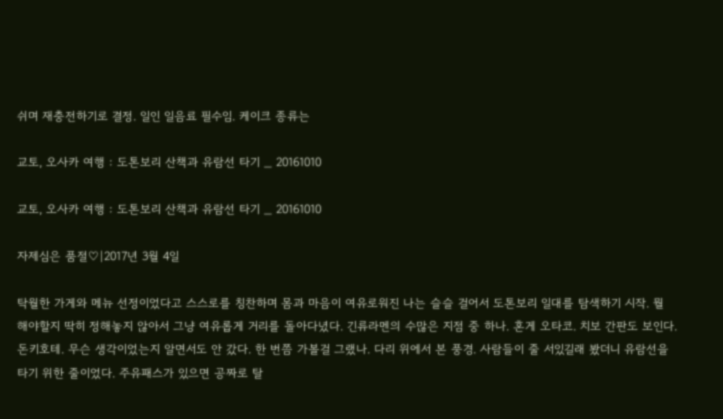쉬며 재충전하기로 결정. 일인 일음료 필수임. 케이크 종류는

교토, 오사카 여행 : 도톤보리 산책과 유람선 타기 _ 20161010

교토, 오사카 여행 : 도톤보리 산책과 유람선 타기 _ 20161010

자제심은 품절♡|2017년 3월 4일

탁월한 가게와 메뉴 선정이었다고 스스로를 칭찬하며 몸과 마음이 여유로워진 나는 슬슬 걸어서 도톤보리 일대를 탐색하기 시작. 뭘 해야할지 딱히 정해놓지 않아서 그냥 여유롭게 거리를 돌아다녔다. 긴류라멘의 수많은 지점 중 하나. 혼게 오타코. 치보 간판도 보인다. 돈키호테. 무슨 생각이었는지 알면서도 안 갔다. 한 번쯤 가볼걸 그랬나. 다리 위에서 본 풍경. 사람들이 줄 서있길래 봤더니 유람선을 타기 위한 줄이었다. 주유패스가 있으면 공짜로 탈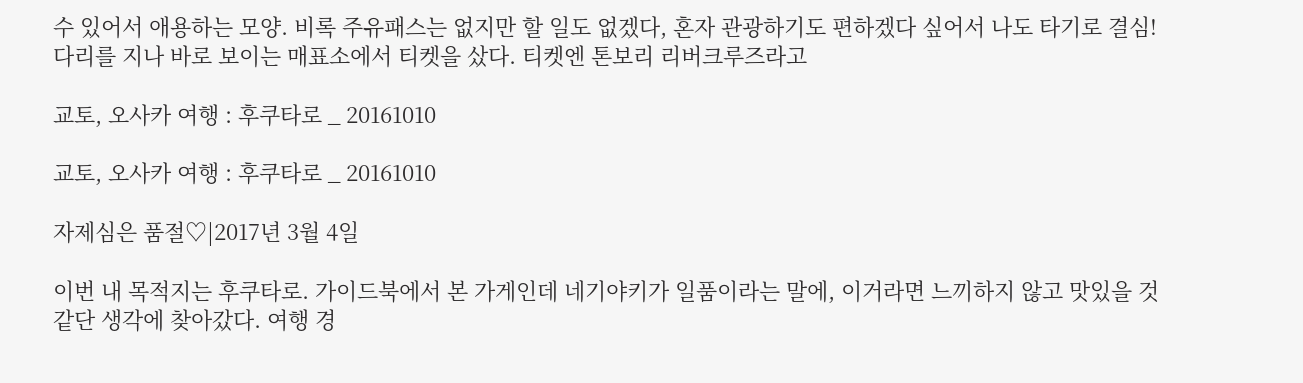수 있어서 애용하는 모양. 비록 주유패스는 없지만 할 일도 없겠다, 혼자 관광하기도 편하겠다 싶어서 나도 타기로 결심! 다리를 지나 바로 보이는 매표소에서 티켓을 샀다. 티켓엔 톤보리 리버크루즈라고

교토, 오사카 여행 : 후쿠타로 _ 20161010

교토, 오사카 여행 : 후쿠타로 _ 20161010

자제심은 품절♡|2017년 3월 4일

이번 내 목적지는 후쿠타로. 가이드북에서 본 가게인데 네기야키가 일품이라는 말에, 이거라면 느끼하지 않고 맛있을 것 같단 생각에 찾아갔다. 여행 경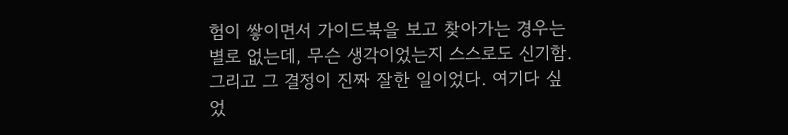험이 쌓이면서 가이드북을 보고 찾아가는 경우는 별로 없는데, 무슨 생각이었는지 스스로도 신기함. 그리고 그 결정이 진짜 잘한 일이었다. 여기다 싶었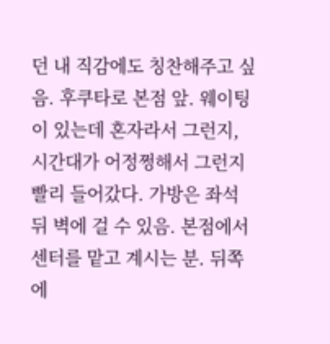던 내 직감에도 칭찬해주고 싶음. 후쿠타로 본점 앞. 웨이팅이 있는데 혼자라서 그런지, 시간대가 어정쩡해서 그런지 빨리 들어갔다. 가방은 좌석 뒤 벽에 걸 수 있음. 본점에서 센터를 맡고 계시는 분. 뒤쪽에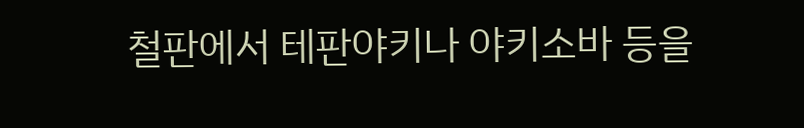철판에서 테판야키나 야키소바 등을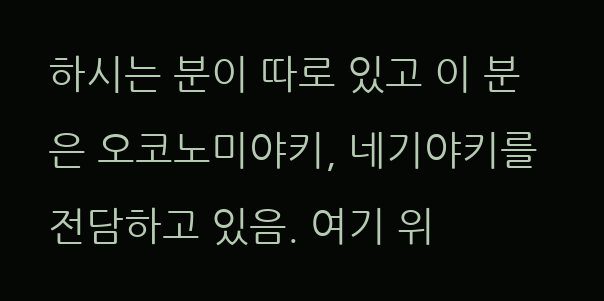하시는 분이 따로 있고 이 분은 오코노미야키, 네기야키를 전담하고 있음. 여기 위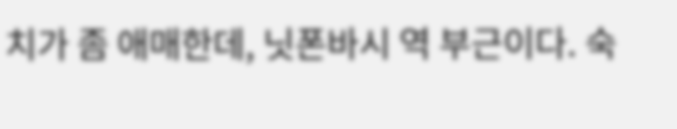치가 좀 애매한데, 닛폰바시 역 부근이다. 숙